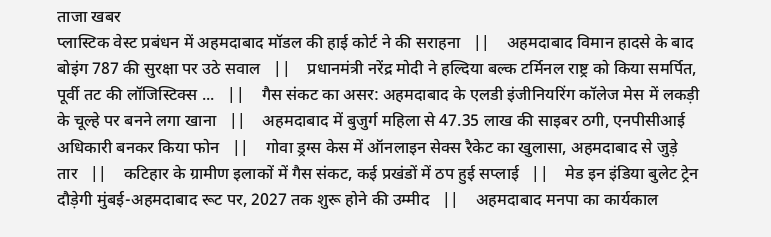ताजा खबर
प्लास्टिक वेस्ट प्रबंधन में अहमदाबाद मॉडल की हाई कोर्ट ने की सराहना   ||    अहमदाबाद विमान हादसे के बाद बोइंग 787 की सुरक्षा पर उठे सवाल   ||    प्रधानमंत्री नरेंद्र मोदी ने हल्दिया बल्क टर्मिनल राष्ट्र को किया समर्पित, पूर्वी तट की लॉजिस्टिक्स ...   ||    गैस संकट का असर: अहमदाबाद के एलडी इंजीनियरिंग कॉलेज मेस में लकड़ी के चूल्हे पर बनने लगा खाना   ||    अहमदाबाद में बुजुर्ग महिला से 47.35 लाख की साइबर ठगी, एनपीसीआई अधिकारी बनकर किया फोन   ||    गोवा ड्रग्स केस में ऑनलाइन सेक्स रैकेट का खुलासा, अहमदाबाद से जुड़े तार   ||    कटिहार के ग्रामीण इलाकों में गैस संकट, कई प्रखंडों में ठप हुई सप्लाई   ||    मेड इन इंडिया बुलेट ट्रेन दौड़ेगी मुंबई-अहमदाबाद रूट पर, 2027 तक शुरू होने की उम्मीद   ||    अहमदाबाद मनपा का कार्यकाल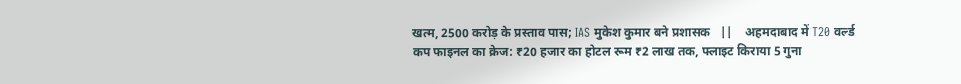खत्म, 2500 करोड़ के प्रस्ताव पास; IAS मुकेश कुमार बने प्रशासक   ||    अहमदाबाद में T20 वर्ल्ड कप फाइनल का क्रेज: ₹20 हजार का होटल रूम ₹2 लाख तक, फ्लाइट किराया 5 गुना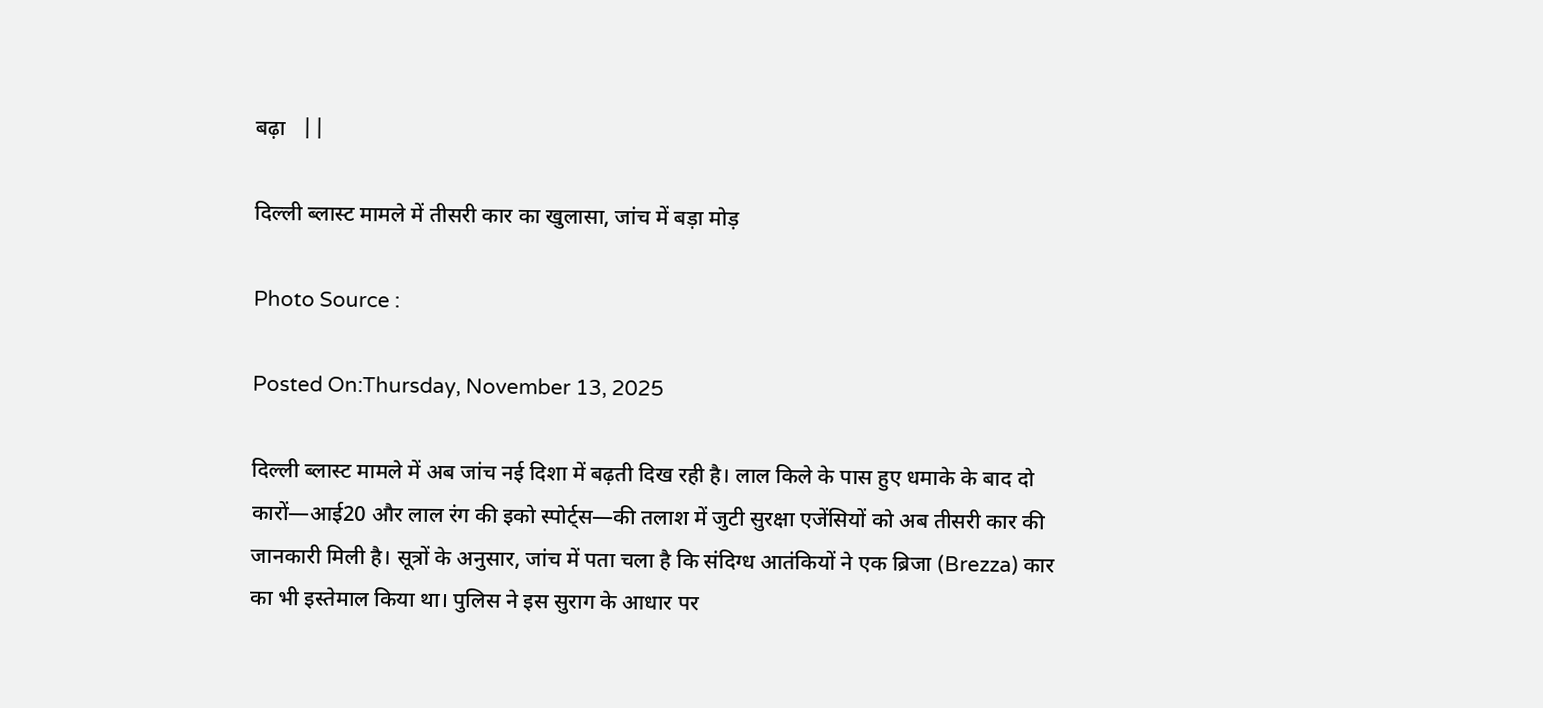बढ़ा   ||

दिल्ली ब्लास्ट मामले में तीसरी कार का खुलासा, जांच में बड़ा मोड़

Photo Source :

Posted On:Thursday, November 13, 2025

दिल्ली ब्लास्ट मामले में अब जांच नई दिशा में बढ़ती दिख रही है। लाल किले के पास हुए धमाके के बाद दो कारों—आई20 और लाल रंग की इको स्पोर्ट्स—की तलाश में जुटी सुरक्षा एजेंसियों को अब तीसरी कार की जानकारी मिली है। सूत्रों के अनुसार, जांच में पता चला है कि संदिग्ध आतंकियों ने एक ब्रिजा (Brezza) कार का भी इस्तेमाल किया था। पुलिस ने इस सुराग के आधार पर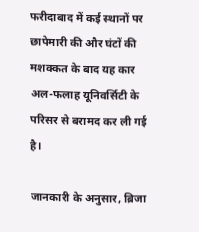फरीदाबाद में कई स्थानों पर छापेमारी की और घंटों की मशक्कत के बाद यह कार अल-फलाह यूनिवर्सिटी के परिसर से बरामद कर ली गई है।

जानकारी के अनुसार, ब्रिजा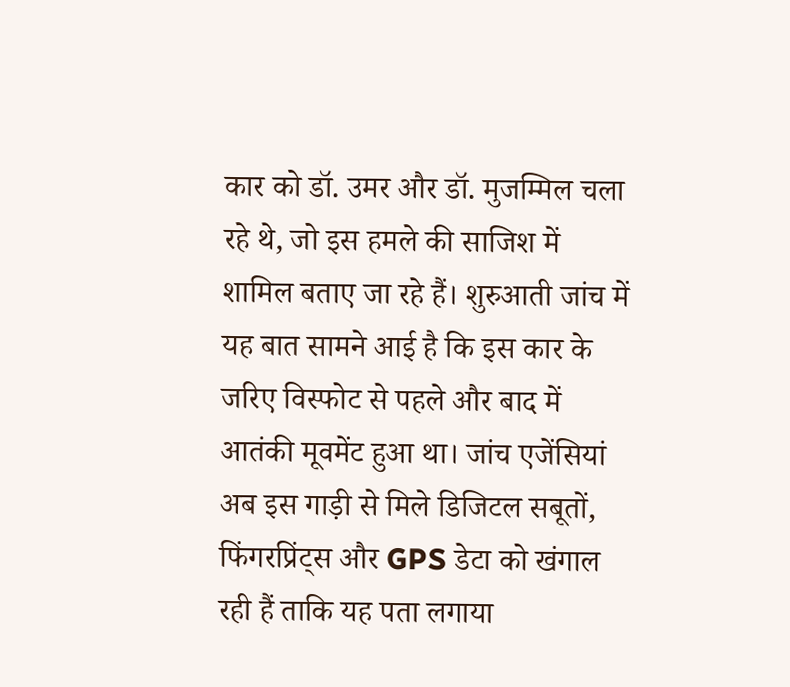कार को डॉ. उमर और डॉ. मुजम्मिल चला रहे थे, जो इस हमले की साजिश में शामिल बताए जा रहे हैं। शुरुआती जांच में यह बात सामने आई है कि इस कार के जरिए विस्फोट से पहले और बाद में आतंकी मूवमेंट हुआ था। जांच एजेंसियां अब इस गाड़ी से मिले डिजिटल सबूतों, फिंगरप्रिंट्स और GPS डेटा को खंगाल रही हैं ताकि यह पता लगाया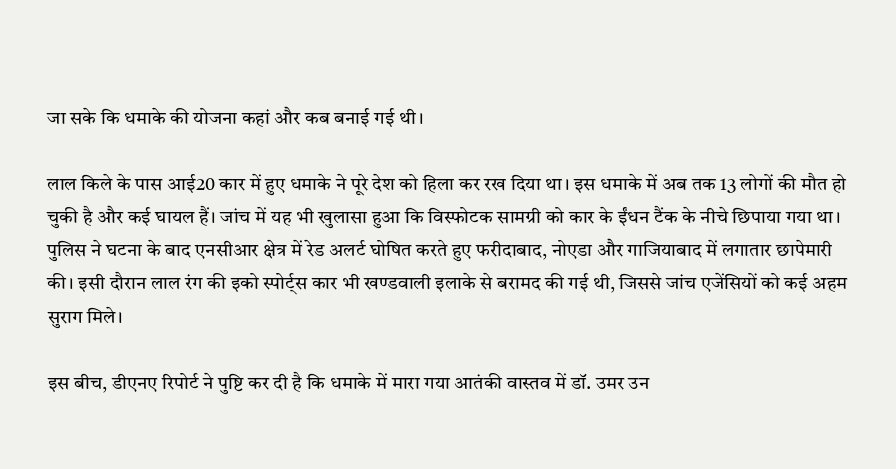जा सके कि धमाके की योजना कहां और कब बनाई गई थी।

लाल किले के पास आई20 कार में हुए धमाके ने पूरे देश को हिला कर रख दिया था। इस धमाके में अब तक 13 लोगों की मौत हो चुकी है और कई घायल हैं। जांच में यह भी खुलासा हुआ कि विस्फोटक सामग्री को कार के ईंधन टैंक के नीचे छिपाया गया था। पुलिस ने घटना के बाद एनसीआर क्षेत्र में रेड अलर्ट घोषित करते हुए फरीदाबाद, नोएडा और गाजियाबाद में लगातार छापेमारी की। इसी दौरान लाल रंग की इको स्पोर्ट्स कार भी खण्डवाली इलाके से बरामद की गई थी, जिससे जांच एजेंसियों को कई अहम सुराग मिले।

इस बीच, डीएनए रिपोर्ट ने पुष्टि कर दी है कि धमाके में मारा गया आतंकी वास्तव में डॉ. उमर उन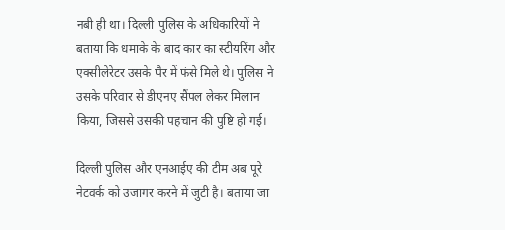नबी ही था। दिल्ली पुलिस के अधिकारियों ने बताया कि धमाके के बाद कार का स्टीयरिंग और एक्सीलेरेटर उसके पैर में फंसे मिले थे। पुलिस ने उसके परिवार से डीएनए सैंपल लेकर मिलान किया, जिससे उसकी पहचान की पुष्टि हो गई।

दिल्ली पुलिस और एनआईए की टीम अब पूरे नेटवर्क को उजागर करने में जुटी है। बताया जा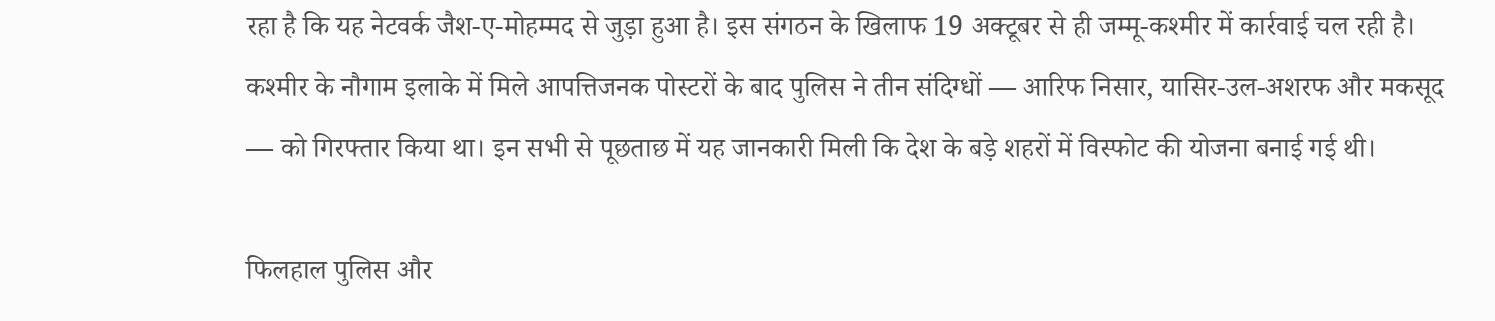रहा है कि यह नेटवर्क जैश-ए-मोहम्मद से जुड़ा हुआ है। इस संगठन के खिलाफ 19 अक्टूबर से ही जम्मू-कश्मीर में कार्रवाई चल रही है। कश्मीर के नौगाम इलाके में मिले आपत्तिजनक पोस्टरों के बाद पुलिस ने तीन संदिग्धों — आरिफ निसार, यासिर-उल-अशरफ और मकसूद — को गिरफ्तार किया था। इन सभी से पूछताछ में यह जानकारी मिली कि देश के बड़े शहरों में विस्फोट की योजना बनाई गई थी।

फिलहाल पुलिस और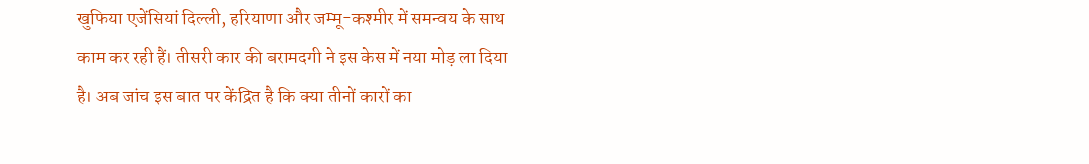खुफिया एजेंसियां दिल्ली, हरियाणा और जम्मू-कश्मीर में समन्वय के साथ काम कर रही हैं। तीसरी कार की बरामदगी ने इस केस में नया मोड़ ला दिया है। अब जांच इस बात पर केंद्रित है कि क्या तीनों कारों का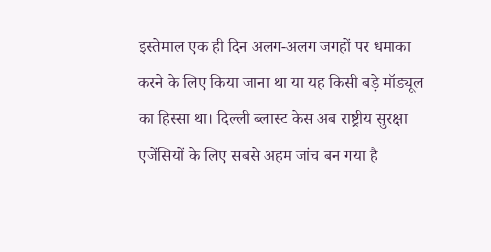इस्तेमाल एक ही दिन अलग-अलग जगहों पर धमाका करने के लिए किया जाना था या यह किसी बड़े मॉड्यूल का हिस्सा था। दिल्ली ब्लास्ट केस अब राष्ट्रीय सुरक्षा एजेंसियों के लिए सबसे अहम जांच बन गया है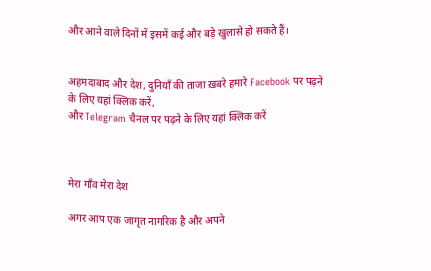और आने वाले दिनों में इसमें कई और बड़े खुलासे हो सकते हैं।


अहमदाबाद और देश, दुनियाँ की ताजा ख़बरे हमारे Facebook पर पढ़ने के लिए यहां क्लिक करें,
और Telegram चैनल पर पढ़ने के लिए यहां क्लिक करें



मेरा गाँव मेरा देश

अगर आप एक जागृत नागरिक है और अपने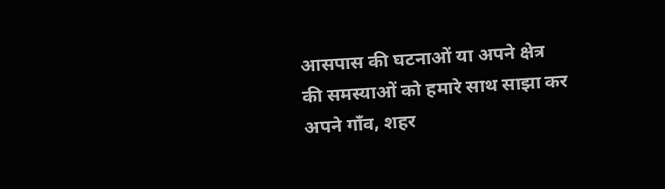आसपास की घटनाओं या अपने क्षेत्र की समस्याओं को हमारे साथ साझा कर अपने गाँव, शहर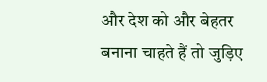और देश को और बेहतर बनाना चाहते हैं तो जुड़िए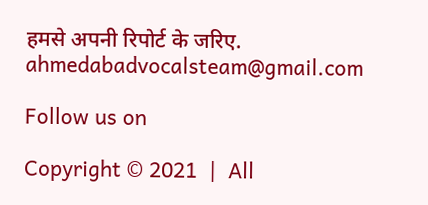हमसे अपनी रिपोर्ट के जरिए. ahmedabadvocalsteam@gmail.com

Follow us on

Copyright © 2021  |  All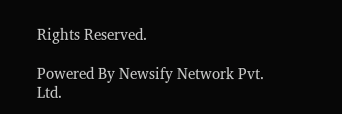Rights Reserved.

Powered By Newsify Network Pvt. Ltd.